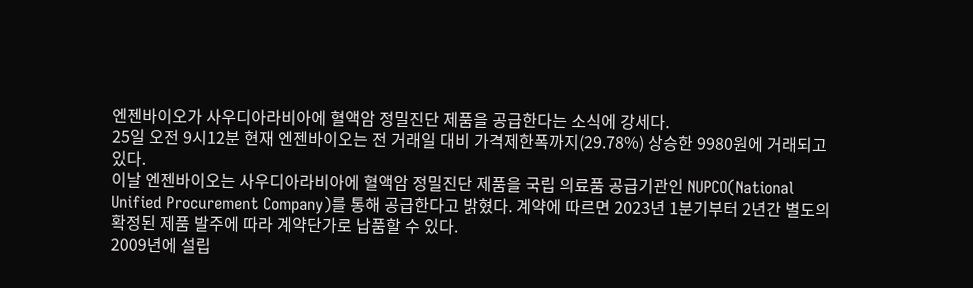엔젠바이오가 사우디아라비아에 혈액암 정밀진단 제품을 공급한다는 소식에 강세다.
25일 오전 9시12분 현재 엔젠바이오는 전 거래일 대비 가격제한폭까지(29.78%) 상승한 9980원에 거래되고 있다.
이날 엔젠바이오는 사우디아라비아에 혈액암 정밀진단 제품을 국립 의료품 공급기관인 NUPCO(National Unified Procurement Company)를 통해 공급한다고 밝혔다. 계약에 따르면 2023년 1분기부터 2년간 별도의 확정된 제품 발주에 따라 계약단가로 납품할 수 있다.
2009년에 설립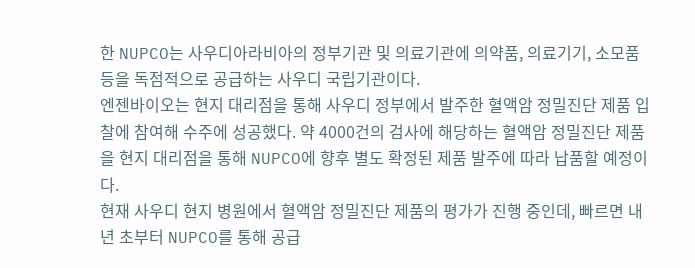한 NUPCO는 사우디아라비아의 정부기관 및 의료기관에 의약품, 의료기기, 소모품 등을 독점적으로 공급하는 사우디 국립기관이다.
엔젠바이오는 현지 대리점을 통해 사우디 정부에서 발주한 혈액암 정밀진단 제품 입찰에 참여해 수주에 성공했다. 약 4000건의 검사에 해당하는 혈액암 정밀진단 제품을 현지 대리점을 통해 NUPCO에 향후 별도 확정된 제품 발주에 따라 납품할 예정이다.
현재 사우디 현지 병원에서 혈액암 정밀진단 제품의 평가가 진행 중인데, 빠르면 내년 초부터 NUPCO를 통해 공급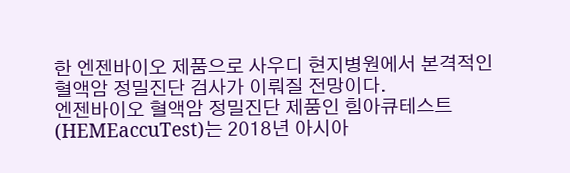한 엔젠바이오 제품으로 사우디 현지병원에서 본격적인 혈액암 정밀진단 검사가 이뤄질 전망이다.
엔젠바이오 혈액암 정밀진단 제품인 힘아큐테스트(HEMEaccuTest)는 2018년 아시아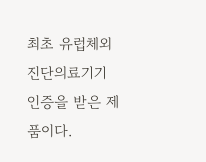최초 유럽체외진단의료기기 인증을 받은 제품이다.